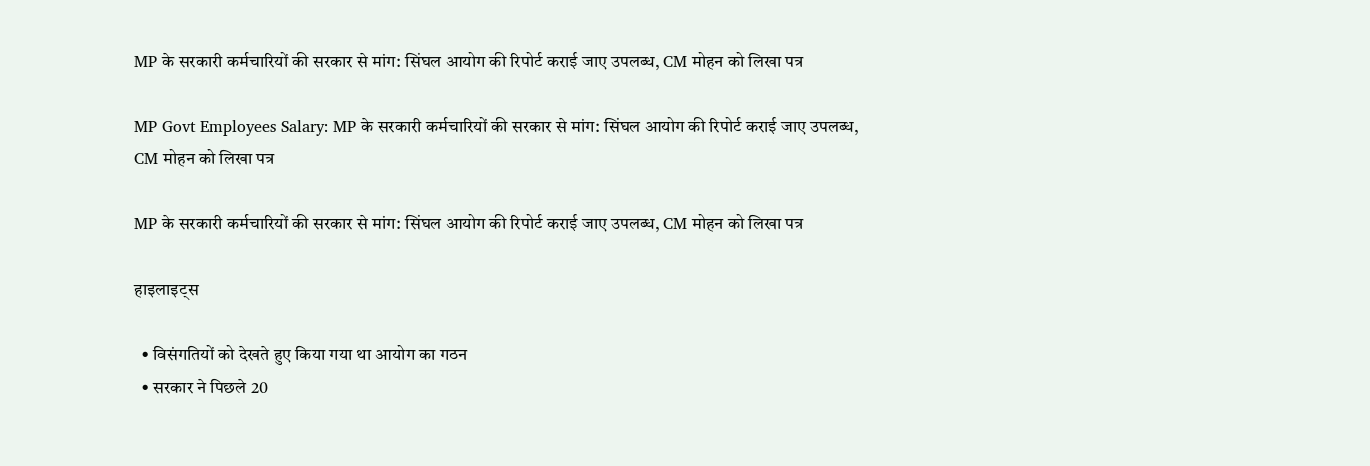MP के सरकारी कर्मचारियों की सरकार से मांग: सिंघल आयोग की रिपोर्ट कराई जाए उपलब्ध, CM मोहन को लिखा पत्र

MP Govt Employees Salary: MP के सरकारी कर्मचारियों की सरकार से मांग: सिंघल आयोग की रिपोर्ट कराई जाए उपलब्ध, CM मोहन को लिखा पत्र

MP के सरकारी कर्मचारियों की सरकार से मांग: सिंघल आयोग की रिपोर्ट कराई जाए उपलब्ध, CM मोहन को लिखा पत्र

हाइलाइट्स

  • विसंगतियों को देखते हुए किया गया था आयोग का गठन
  • सरकार ने पिछले 20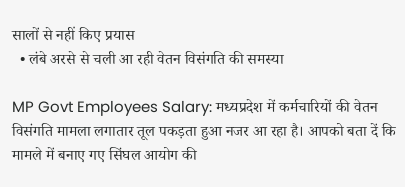सालों से नहीं किए प्रयास
  • लंबे अरसे से चली आ रही वेतन विसंगति की समस्या

MP Govt Employees Salary: मध्यप्रदेश में कर्मचारियों की वेतन विसंगति मामला लगातार तूल पकड़ता हुआ नजर आ रहा है। आपको बता दें कि मामले में बनाए गए सिंघल आयोग की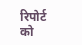रिपोर्ट को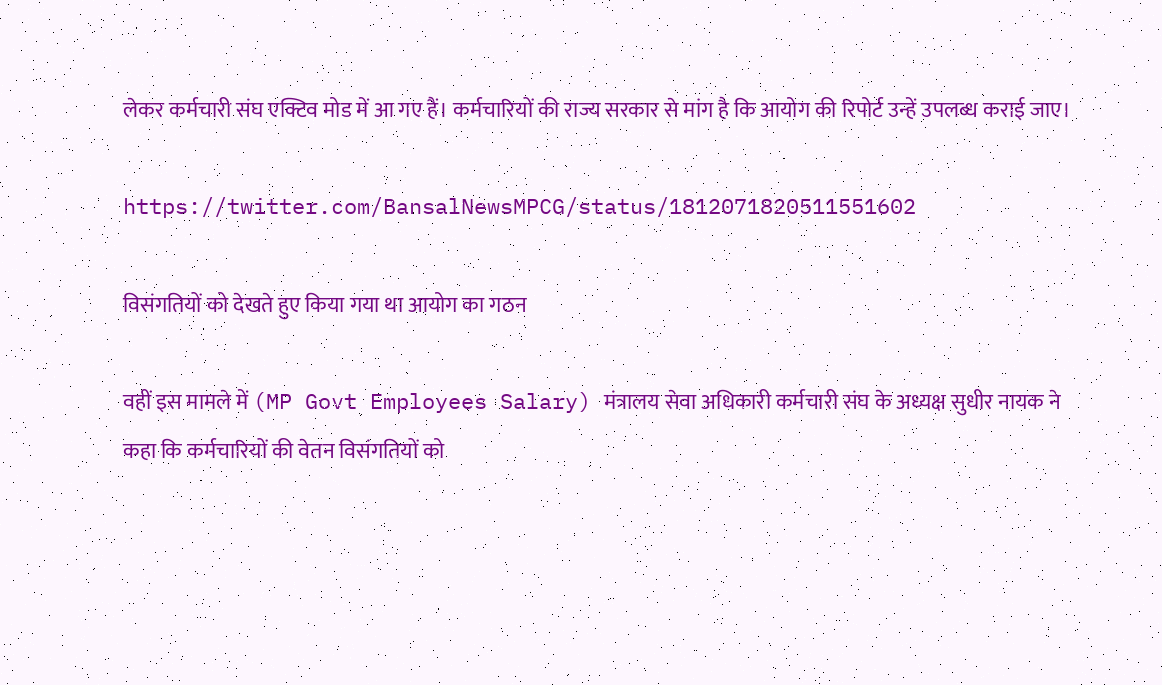लेकर कर्मचारी संघ एक्टिव मोड में आ गए हैं। कर्मचारियों की राज्य सरकार से मांग है कि आयोग की रिपोर्ट उन्हें उपलब्ध कराई जाए।

https://twitter.com/BansalNewsMPCG/status/1812071820511551602

विसंगतियों को देखते हुए किया गया था आयोग का गठन

वहीं इस मामले में (MP Govt Employees Salary) मंत्रालय सेवा अधिकारी कर्मचारी संघ के अध्यक्ष सुधीर नायक ने कहा कि कर्मचारियों की वेतन विसंगतियों को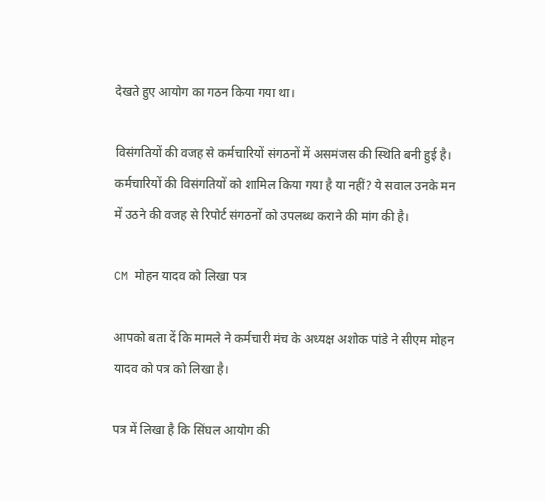देखते हुए आयोग का गठन किया गया था।

विसंगतियों की वजह से कर्मचारियों संगठनों में असमंजस की स्थिति बनी हुई है। कर्मचारियों की विसंगतियों को शामिल किया गया है या नहीं? ये सवाल उनके मन में उठने की वजह से रिपोर्ट संगठनों को उपलब्ध कराने की मांग की है।

CM मोहन यादव को लिखा पत्र

आपको बता दें कि मामले ने कर्मचारी मंच के अध्यक्ष अशोक पांडे ने सीएम मोहन यादव को पत्र को लिखा है।

पत्र में लिखा है कि सिंघल आयोग की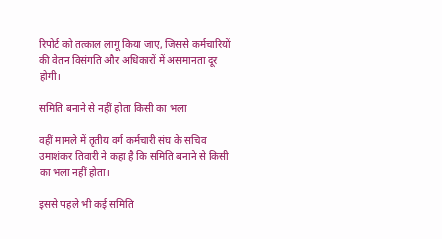रिपोर्ट को तत्काल लागू किया जाए, जिससे कर्मचारियों की वेतन विसंगति और अधिकारों में असमानता दूर होगी।

समिति बनाने से नहीं होता किसी का भला

वहीं मामले में तृतीय वर्ग कर्मचारी संघ के सचिव उमाशंकर तिवारी ने कहा है कि समिति बनाने से किसी का भला नहीं होता।

इससे पहले भी कई समिति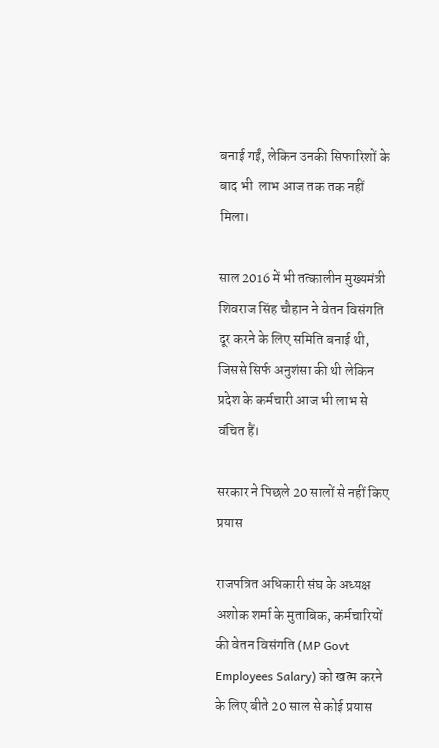बनाई गईं, लेकिन उनकी सिफारिशों के बाद भी  लाभ आज तक तक नहीं मिला।

साल 2016 में भी तत्कालीन मुख्यमंत्री शिवराज सिंह चौहान ने वेतन विसंगति दूर करने के लिए समिति बनाई थी, जिससे सिर्फ अनुशंसा की थी लेकिन प्रदेश के कर्मचारी आज भी लाभ से वंचित हैं।

सरकार ने पिछले 20 सालों से नहीं किए प्रयास

राजपत्रित अधिकारी संघ के अध्यक्ष अशोक शर्मा के मुताबिक, कर्मचारियों की वेतन विसंगति (MP Govt Employees Salary) को खत्म करने के लिए बीते 20 साल से कोई प्रयास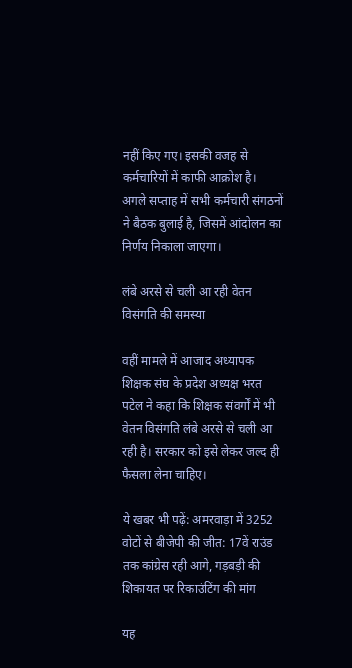नहीं किए गए। इसकी वजह से कर्मचारियों में काफी आक्रोश है। अगले सप्ताह में सभी कर्मचारी संगठनों ने बैठक बुलाई है, जिसमें आंदोलन का निर्णय निकाला जाएगा।

लंबे अरसे से चली आ रही वेतन विसंगति की समस्या

वहीं मामले में आजाद अध्यापक शिक्षक संघ के प्रदेश अध्यक्ष भरत पटेल ने कहा कि शिक्षक संवर्गों में भी वेतन विसंगति लंबे अरसे से चली आ रही है। सरकार को इसे लेकर जल्द ही फैसला लेना चाहिए।

ये खबर भी पढ़ें: अमरवाड़ा में 3252 वोटों से बीजेपी की जीत: 17वें राउंड तक कांग्रेस रही आगे, गड़बड़ी की शिकायत पर रिकाउंटिंग की मांग

यह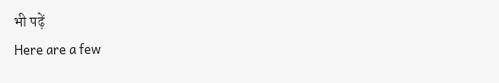भी पढ़ें
Here are a few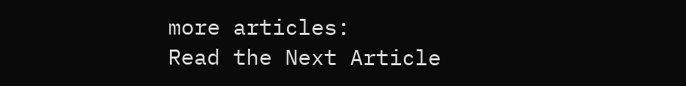more articles:
Read the Next Article